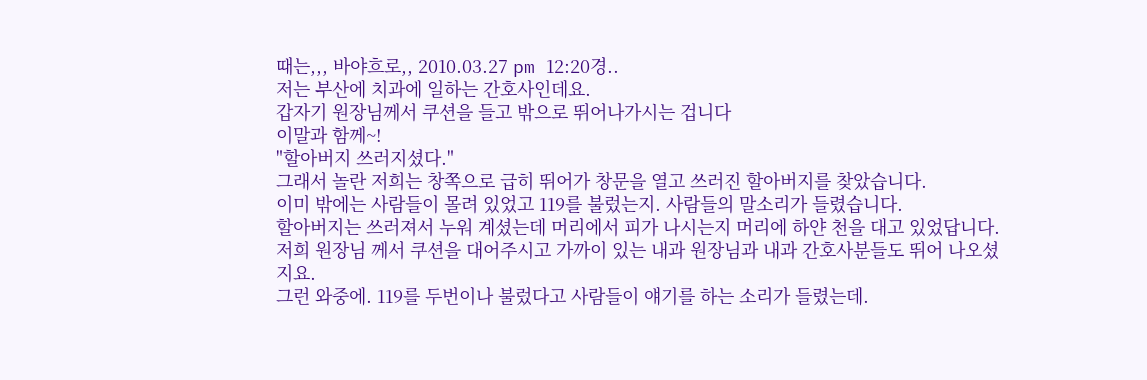때는,,, 바야흐로,, 2010.03.27 pm 12:20경..
저는 부산에 치과에 일하는 간호사인데요.
갑자기 원장님께서 쿠션을 들고 밖으로 뛰어나가시는 겁니다
이말과 함께~!
"할아버지 쓰러지셨다."
그래서 놀란 저희는 창쪽으로 급히 뛰어가 창문을 열고 쓰러진 할아버지를 찾았습니다.
이미 밖에는 사람들이 몰려 있었고 119를 불렀는지. 사람들의 말소리가 들렸습니다.
할아버지는 쓰러져서 누워 계셨는데 머리에서 피가 나시는지 머리에 하얀 천을 대고 있었답니다.
저희 원장님 께서 쿠션을 대어주시고 가까이 있는 내과 원장님과 내과 간호사분들도 뛰어 나오셨지요.
그런 와중에. 119를 두번이나 불렀다고 사람들이 얘기를 하는 소리가 들렸는데.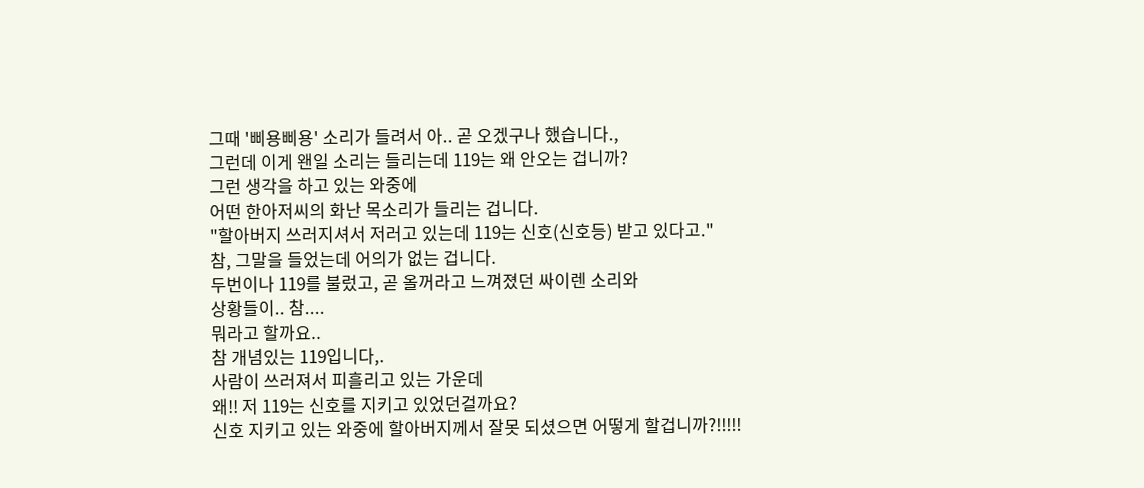그때 '삐용삐용' 소리가 들려서 아.. 곧 오겠구나 했습니다.,
그런데 이게 왠일 소리는 들리는데 119는 왜 안오는 겁니까?
그런 생각을 하고 있는 와중에
어떤 한아저씨의 화난 목소리가 들리는 겁니다.
"할아버지 쓰러지셔서 저러고 있는데 119는 신호(신호등) 받고 있다고."
참, 그말을 들었는데 어의가 없는 겁니다.
두번이나 119를 불렀고, 곧 올꺼라고 느껴졌던 싸이렌 소리와
상황들이.. 참....
뭐라고 할까요..
참 개념있는 119입니다,.
사람이 쓰러져서 피흘리고 있는 가운데
왜!! 저 119는 신호를 지키고 있었던걸까요?
신호 지키고 있는 와중에 할아버지께서 잘못 되셨으면 어떻게 할겁니까?!!!!!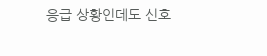응급 상황인데도 신호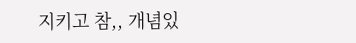지키고 참,, 개념있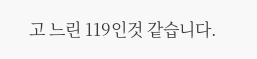고 느린 119인것 같습니다.